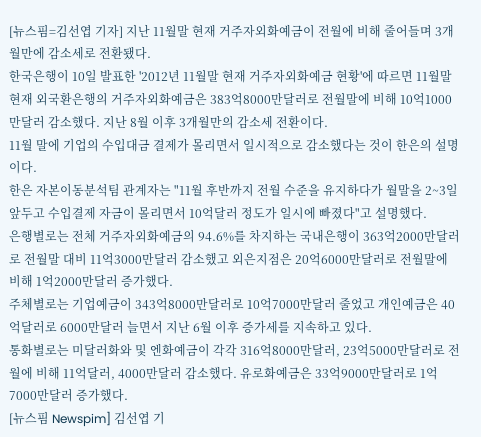[뉴스핌=김선엽 기자] 지난 11월말 현재 거주자외화예금이 전월에 비해 줄어들며 3개월만에 감소세로 전환됐다.
한국은행이 10일 발표한 '2012년 11월말 현재 거주자외화예금 현황'에 따르면 11월말 현재 외국환은행의 거주자외화예금은 383억8000만달러로 전월말에 비해 10억1000만달러 감소했다. 지난 8월 이후 3개월만의 감소세 전환이다.
11월 말에 기업의 수입대금 결제가 몰리면서 일시적으로 감소했다는 것이 한은의 설명이다.
한은 자본이동분석팀 관계자는 "11월 후반까지 전월 수준을 유지하다가 월말을 2~3일 앞두고 수입결제 자금이 몰리면서 10억달러 정도가 일시에 빠졌다"고 설명했다.
은행별로는 전체 거주자외화예금의 94.6%를 차지하는 국내은행이 363억2000만달러로 전월말 대비 11억3000만달러 감소했고 외은지점은 20억6000만달러로 전월말에 비해 1억2000만달러 증가했다.
주체별로는 기업예금이 343억8000만달러로 10억7000만달러 줄었고 개인예금은 40억달러로 6000만달러 늘면서 지난 6월 이후 증가세를 지속하고 있다.
통화별로는 미달러화와 및 엔화예금이 각각 316억8000만달러, 23억5000만달러로 전월에 비해 11억달러, 4000만달러 감소했다. 유로화예금은 33억9000만달러로 1억7000만달러 증가했다.
[뉴스핌 Newspim] 김선엽 기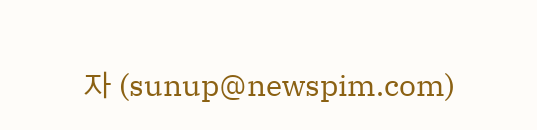자 (sunup@newspim.com)